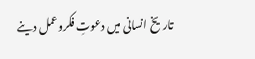تاریخ انسانی میں دعوتِ فکروعمل دینے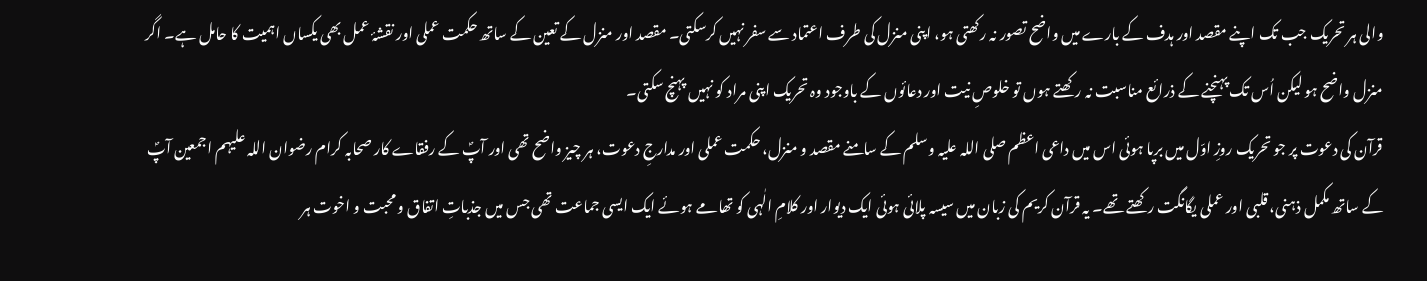والی ہر تحریک جب تک اپنے مقصد اور ہدف کے بارے میں واضح تصور نہ رکھتی ہو، اپنی منزل کی طرف اعتماد سے سفر نہیں کرسکتی۔ مقصد اور منزل کے تعین کے ساتھ حکمت عملی اور نقشۂ عمل بھی یکساں اہمیت کا حامل ہے۔ اگر منزل واضح ہو لیکن اُس تک پہنچنے کے ذرائع مناسبت نہ رکھتے ہوں تو خلوصِ نیت اور دعائوں کے باوجود وہ تحریک اپنی مراد کو نہیں پہنچ سکتی۔
قرآن کی دعوت پر جو تحریک روزِ اوّل میں برپا ہوئی اس میں داعی اعظم صلی اللہ علیہ وسلم کے سامنے مقصد و منزل، حکمت عملی اور مدارجِ دعوت، ہر چیز واضح تھی اور آپؐ کے رفقاے کار صحابہ کرام رضوان اللہ علیہم اجمعین آپؐ کے ساتھ مکمل ذہنی، قلبی اور عملی یگانگت رکھتے تھے۔ یہ قرآن کریم کی زبان میں سیسہ پلائی ہوئی ایک دیوار اور کلامِ الٰہی کو تھامے ہوئے ایک ایسی جماعت تھی جس میں جذباتِ اتفاق و محبت و اخوت ہر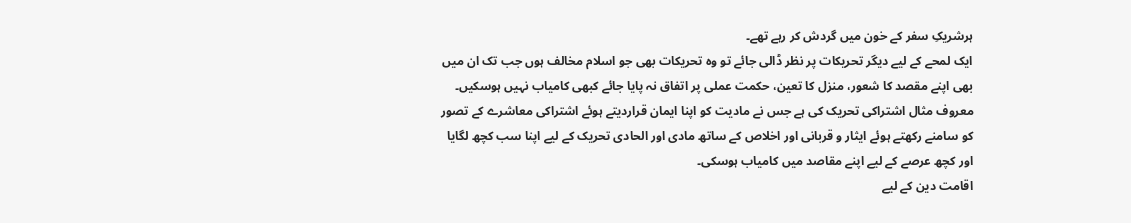ہرشریکِ سفر کے خون میں گردش کر رہے تھے۔
ایک لمحے کے لیے دیگر تحریکات پر نظر ڈالی جائے تو وہ تحریکات بھی جو اسلام مخالف ہوں جب تک ان میں بھی اپنے مقصد کا شعور، منزل کا تعین، حکمت عملی پر اتفاق نہ پایا جائے کبھی کامیاب نہیں ہوسکیں۔ معروف مثال اشتراکی تحریک کی ہے جس نے مادیت کو اپنا ایمان قراردیتے ہوئے اشتراکی معاشرے کے تصور کو سامنے رکھتے ہوئے ایثار و قربانی اور اخلاص کے ساتھ مادی اور الحادی تحریک کے لیے اپنا سب کچھ لگایا اور کچھ عرصے کے لیے اپنے مقاصد میں کامیاب ہوسکی۔
اقامت دین کے لیے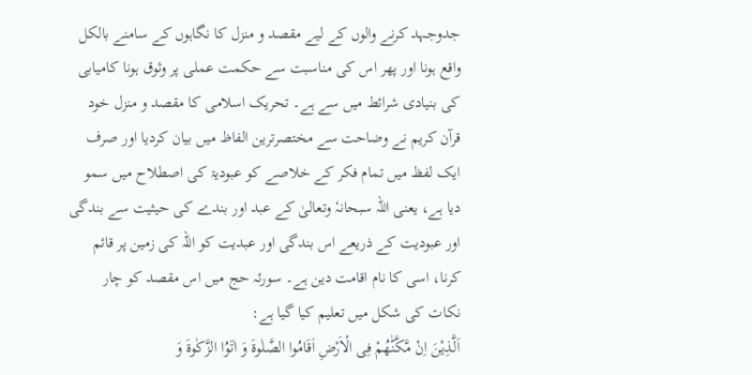جدوجہد کرنے والوں کے لیے مقصد و منزل کا نگاہوں کے سامنے بالکل واقع ہونا اور پھر اس کی مناسبت سے حکمت عملی پر وثوق ہونا کامیابی کی بنیادی شرائط میں سے ہے۔ تحریک اسلامی کا مقصد و منزل خود قرآن کریم نے وضاحت سے مختصرترین الفاظ میں بیان کردیا اور صرف ایک لفظ میں تمام فکر کے خلاصے کو عبودیۃ کی اصطلاح میں سمو دیا ہے، یعنی اللہ سبحانہٗ وتعالیٰ کے عبد اور بندے کی حیثیت سے بندگی اور عبودیت کے ذریعے اس بندگی اور عبدیت کو اللہ کی زمین پر قائم کرنا، اسی کا نام اقامت دین ہے۔ سورئہ حج میں اس مقصد کو چار نکات کی شکل میں تعلیم کیا گیا ہے:
اَلَّذِیْنَ اِنْ مَّکَّنّٰھُمْ فِی الْاَرْضِ اَقَامُوا الصَّلٰوۃَ وَ اٰتَوُا الزَّکٰوۃَ وَ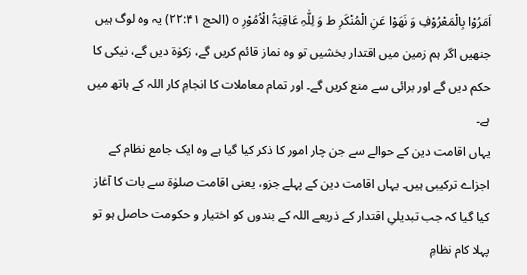اَمَرُوْا بِالْمَعْرُوْفِ وَ نَھَوْا عَنِ الْمُنْکَرِ ط وَ لِلّٰہِ عَاقِبَۃُ الْاُمُوْرِ o (الحج ۲۲:۴۱) یہ وہ لوگ ہیں جنھیں اگر ہم زمین میں اقتدار بخشیں تو وہ نماز قائم کریں گے، زکوٰۃ دیں گے، نیکی کا حکم دیں گے اور برائی سے منع کریں گے۔ اور تمام معاملات کا انجامِ کار اللہ کے ہاتھ میں ہے۔
یہاں اقامت دین کے حوالے سے جن چار امور کا ذکر کیا گیا ہے وہ ایک جامع نظام کے اجزاے ترکیبی ہیں۔ یہاں اقامت دین کے پہلے جزو، یعنی اقامت صلوٰۃ سے بات کا آغاز کیا گیا کہ جب تبدیلیِ اقتدار کے ذریعے اللہ کے بندوں کو اختیار و حکومت حاصل ہو تو پہلا کام نظامِ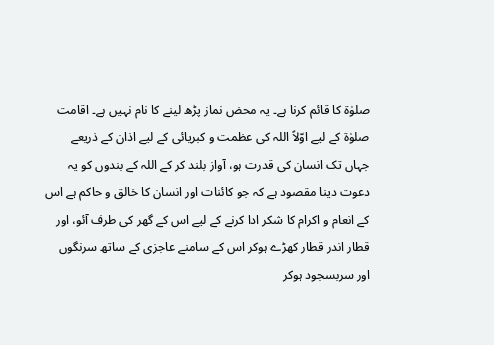صلوٰۃ کا قائم کرنا ہے۔ یہ محض نماز پڑھ لینے کا نام نہیں ہے۔ اقامت صلوٰۃ کے لیے اوّلاً اللہ کی عظمت و کبریائی کے لیے اذان کے ذریعے جہاں تک انسان کی قدرت ہو، آواز بلند کر کے اللہ کے بندوں کو یہ دعوت دینا مقصود ہے کہ جو کائنات اور انسان کا خالق و حاکم ہے اس کے انعام و اکرام کا شکر ادا کرنے کے لیے اس کے گھر کی طرف آئو، اور قطار اندر قطار کھڑے ہوکر اس کے سامنے عاجزی کے ساتھ سرنگوں اور سربسجود ہوکر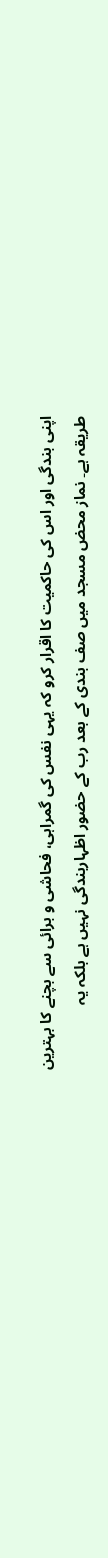اپنی بندگی اور اس کی حاکمیت کا اقرار کرو کہ یہی نفس کی گمراہی، فحاشی و برائی سے بچنے کا بہترین طریقہ ہے۔ نماز محض مسجد میں صف بندی کے بعد رب کے حضور اظہاربندگی نہیں ہے بلکہ یہ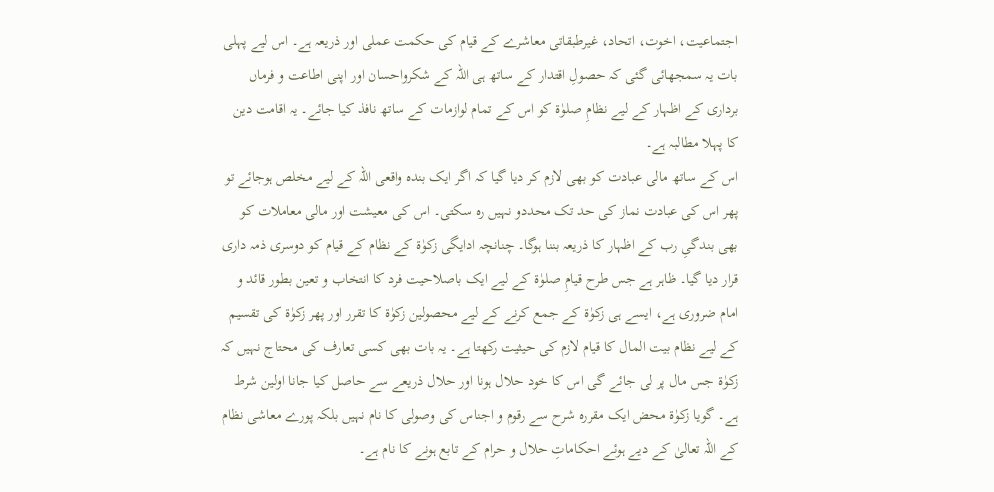اجتماعیت، اخوت، اتحاد، غیرطبقاتی معاشرے کے قیام کی حکمت عملی اور ذریعہ ہے۔ اس لیے پہلی بات یہ سمجھائی گئی کہ حصولِ اقتدار کے ساتھ ہی اللہ کے شکرواحسان اور اپنی اطاعت و فرماں برداری کے اظہار کے لیے نظامِ صلوٰۃ کو اس کے تمام لوازمات کے ساتھ نافذ کیا جائے۔ یہ اقامت دین کا پہلا مطالبہ ہے۔
اس کے ساتھ مالی عبادت کو بھی لازم کر دیا گیا کہ اگر ایک بندہ واقعی اللہ کے لیے مخلص ہوجائے تو پھر اس کی عبادت نماز کی حد تک محددو نہیں رہ سکتی۔ اس کی معیشت اور مالی معاملات کو بھی بندگیِ رب کے اظہار کا ذریعہ بننا ہوگا۔ چنانچہ ادایگی زکوٰۃ کے نظام کے قیام کو دوسری ذمہ داری قرار دیا گیا۔ ظاہر ہے جس طرح قیامِ صلوٰۃ کے لیے ایک باصلاحیت فرد کا انتخاب و تعین بطور قائد و امام ضروری ہے، ایسے ہی زکوٰۃ کے جمع کرنے کے لیے محصولین زکوٰۃ کا تقرر اور پھر زکوٰۃ کی تقسیم کے لیے نظام بیت المال کا قیام لازم کی حیثیت رکھتا ہے۔ یہ بات بھی کسی تعارف کی محتاج نہیں کہ زکوٰۃ جس مال پر لی جائے گی اس کا خود حلال ہونا اور حلال ذریعے سے حاصل کیا جانا اولین شرط ہے۔ گویا زکوٰۃ محض ایک مقررہ شرح سے رقوم و اجناس کی وصولی کا نام نہیں بلکہ پورے معاشی نظام کے اللہ تعالیٰ کے دیے ہوئے احکاماتِ حلال و حرام کے تابع ہونے کا نام ہے۔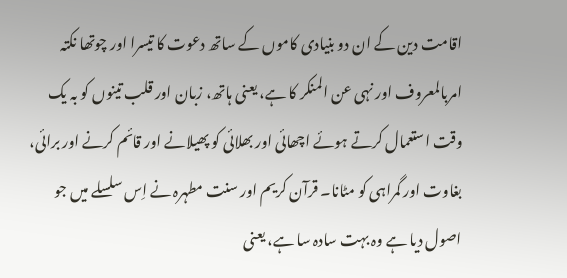اقامت دین کے ان دو بنیادی کاموں کے ساتھ دعوت کا تیسرا اور چوتھا نکتہ امربالمعروف اور نہی عن المنکر کا ہے، یعنی ہاتھ، زبان اور قلب تینوں کو بہ یک وقت استعمال کرتے ہوئے اچھائی اور بھلائی کو پھیلانے اور قائم کرنے اور برائی، بغاوت اور گمراہی کو مٹانا۔ قرآن کریم اور سنت مطہرہ نے اِس سلسلے میں جو اصول دیا ہے وہ بہت سادہ سا ہے، یعنی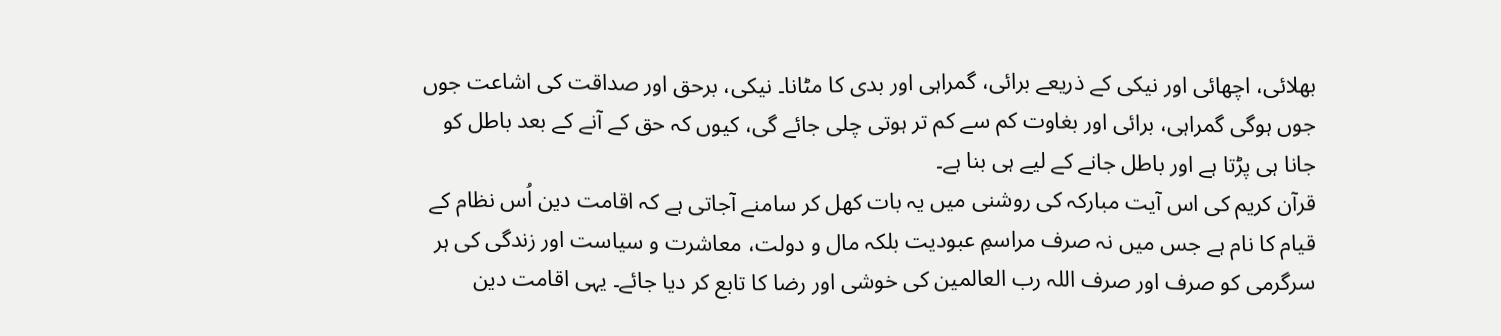بھلائی، اچھائی اور نیکی کے ذریعے برائی، گمراہی اور بدی کا مٹانا۔ نیکی، برحق اور صداقت کی اشاعت جوں جوں ہوگی گمراہی، برائی اور بغاوت کم سے کم تر ہوتی چلی جائے گی، کیوں کہ حق کے آنے کے بعد باطل کو جانا ہی پڑتا ہے اور باطل جانے کے لیے ہی بنا ہے۔
قرآن کریم کی اس آیت مبارکہ کی روشنی میں یہ بات کھل کر سامنے آجاتی ہے کہ اقامت دین اُس نظام کے قیام کا نام ہے جس میں نہ صرف مراسمِ عبودیت بلکہ مال و دولت، معاشرت و سیاست اور زندگی کی ہر سرگرمی کو صرف اور صرف اللہ رب العالمین کی خوشی اور رضا کا تابع کر دیا جائے۔ یہی اقامت دین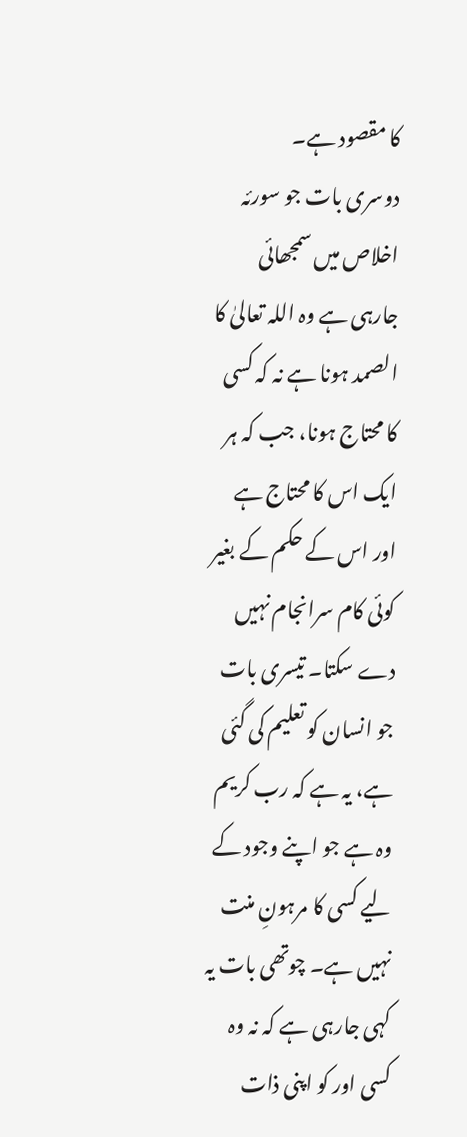کا مقصود ہے۔
دوسری بات جو سورئہ اخلاص میں سمجھائی جارہی ہے وہ اللہ تعالیٰ کا الصمد ہونا ہے نہ کہ کسی کا محتاج ہونا، جب کہ ہر ایک اس کا محتاج ہے اور اس کے حکم کے بغیر کوئی کام سرانجام نہیں دے سکتا۔ تیسری بات جو انسان کو تعلیم کی گئی ہے، یہ ہے کہ رب کریم وہ ہے جو اپنے وجود کے لیے کسی کا مرہونِ منت نہیں ہے۔ چوتھی بات یہ کہی جارہی ہے کہ نہ وہ کسی اور کو اپنی ذات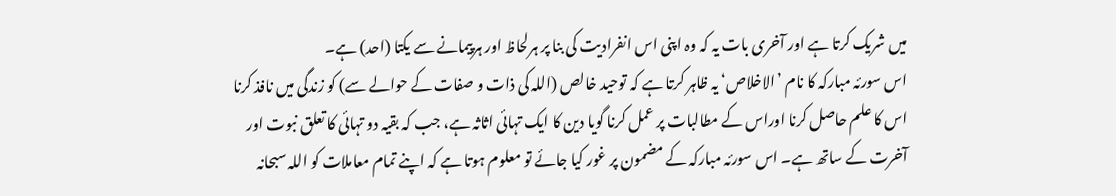میں شریک کرتا ہے اور آخری بات یہ کہ وہ اپنی اس انفرادیت کی بنا پر ہرلحاظ اور ہرپیمانے سے یکتا (احد) ہے۔
اس سورئہ مبارکہ کا نام ’الاخلاص‘ یہ ظاہر کرتا ہے کہ توحید خالص (اللہ کی ذات و صفات کے حوالے سے) کو زندگی میں نافذ کرنا اس کا علم حاصل کرنا اوراس کے مطالبات پر عمل کرنا گویا دین کا ایک تہائی اثاثہ ہے، جب کہ بقیہ دو تہائی کا تعلق نبوت اور آخرت کے ساتھ ہے۔ اس سورئہ مبارکہ کے مضمون پر غور کیا جائے تو معلوم ہوتا ہے کہ اپنے تمام معاملات کو اللہ سبحانہ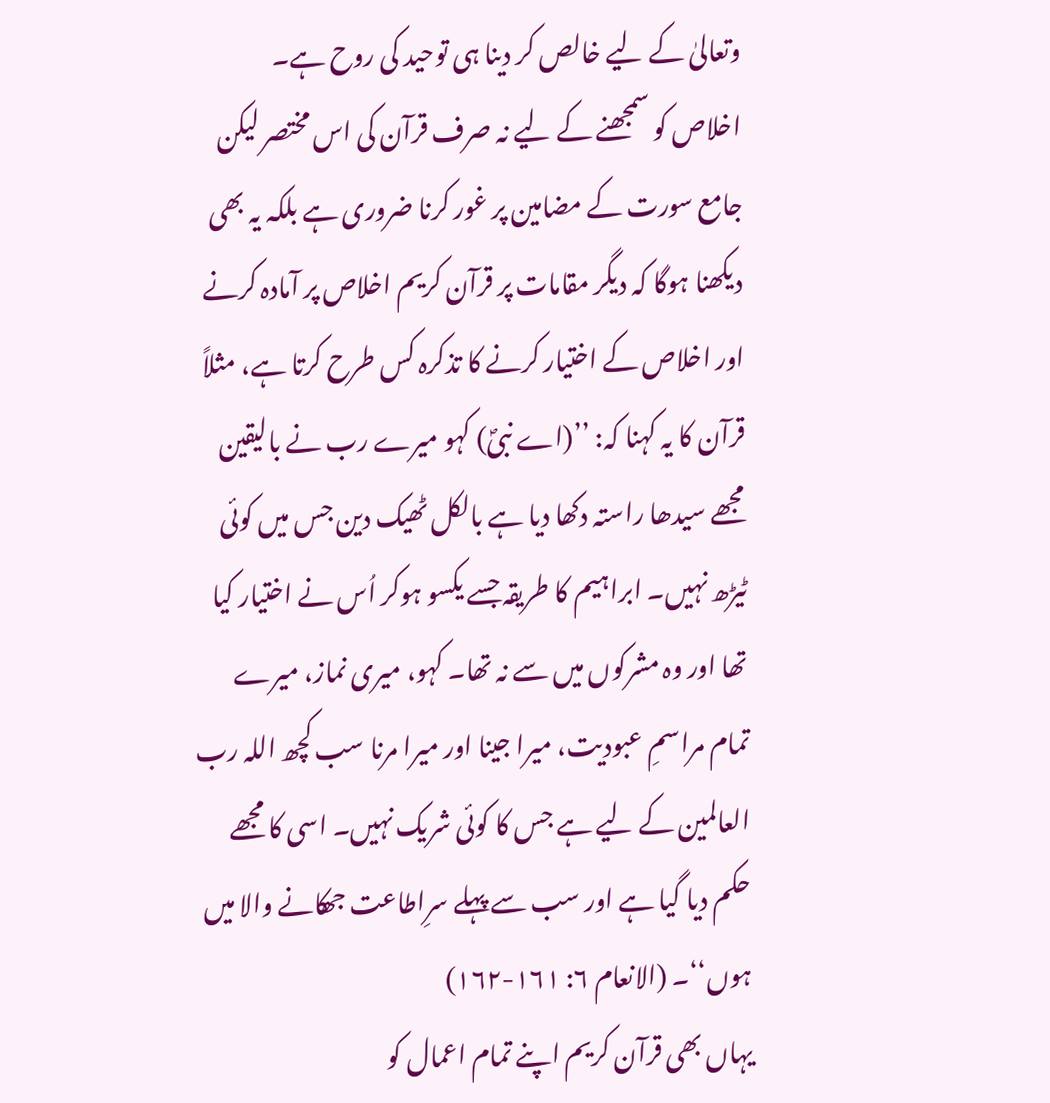وتعالیٰ کے لیے خالص کر دینا ہی توحید کی روح ہے۔
اخلاص کو سمجھنے کے لیے نہ صرف قرآن کی اس مختصر لیکن جامع سورت کے مضامین پر غور کرنا ضروری ہے بلکہ یہ بھی دیکھنا ہوگا کہ دیگر مقامات پر قرآن کریم اخلاص پر آمادہ کرنے اور اخلاص کے اختیار کرنے کا تذکرہ کس طرح کرتا ہے، مثلاً قرآن کا یہ کہنا کہ: ’’(اے نبیؐ) کہو میرے رب نے بالیقین مجھے سیدھا راستہ دکھا دیا ہے بالکل ٹھیک دین جس میں کوئی ٹیڑھ نہیں۔ ابراہیم کا طریقہ جسے یکسو ہوکر اُس نے اختیار کیا تھا اور وہ مشرکوں میں سے نہ تھا۔ کہو، میری نماز، میرے تمام مراسمِ عبودیت، میرا جینا اور میرا مرنا سب کچھ اللہ رب العالمین کے لیے ہے جس کا کوئی شریک نہیں۔ اسی کا مجھے حکم دیا گیا ہے اور سب سے پہلے سرِاطاعت جھکانے والا میں ہوں‘‘۔ (الانعام ۶: ۱۶۱-۱۶۲)
یہاں بھی قرآن کریم اپنے تمام اعمال کو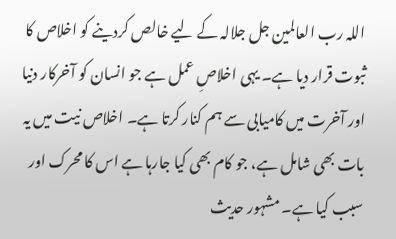اللہ رب العالمین جل جلالہ کے لیے خالص کردینے کو اخلاص کا ثبوت قرار دیا ہے۔ یہی اخلاصِ عمل ہے جو انسان کو آخرکار دنیا اور آخرت میں کامیابی سے ہم کنار کرتا ہے۔ اخلاص نیت میں یہ بات بھی شامل ہے، جو کام بھی کیا جارہا ہے اس کا محرک اور سبب کیا ہے۔ مشہور حدیث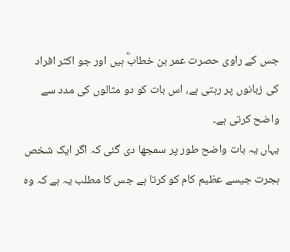جس کے راوی حصرت عمر بن خطابؓ ہیں اور جو اکثر افراد کی زبانوں پر رہتی ہے، اس بات کو دو مثالوں کی مدد سے واضح کرتی ہے۔
یہاں یہ بات واضح طور پر سمجھا دی گئی کہ اگر ایک شخص ہجرت جیسے عظیم کام کو کرتا ہے جس کا مطلب یہ ہے کہ وہ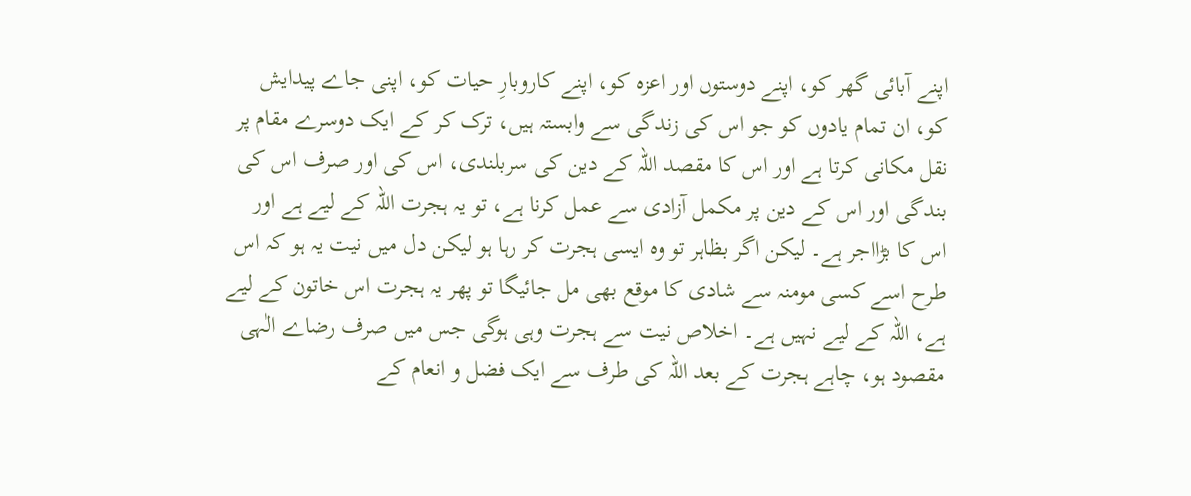اپنے آبائی گھر کو، اپنے دوستوں اور اعزہ کو، اپنے کاروبارِ حیات کو، اپنی جاے پیدایش کو، ان تمام یادوں کو جو اس کی زندگی سے وابستہ ہیں، ترک کر کے ایک دوسرے مقام پر نقل مکانی کرتا ہے اور اس کا مقصد اللہ کے دین کی سربلندی، اس کی اور صرف اس کی بندگی اور اس کے دین پر مکمل آزادی سے عمل کرنا ہے، تو یہ ہجرت اللہ کے لیے ہے اور اس کا بڑااجر ہے۔ لیکن اگر بظاہر تو وہ ایسی ہجرت کر رہا ہو لیکن دل میں نیت یہ ہو کہ اس طرح اسے کسی مومنہ سے شادی کا موقع بھی مل جائیگا تو پھر یہ ہجرت اس خاتون کے لیے ہے، اللہ کے لیے نہیں ہے۔ اخلاص نیت سے ہجرت وہی ہوگی جس میں صرف رضاے الٰہی مقصود ہو، چاہے ہجرت کے بعد اللہ کی طرف سے ایک فضل و انعام کے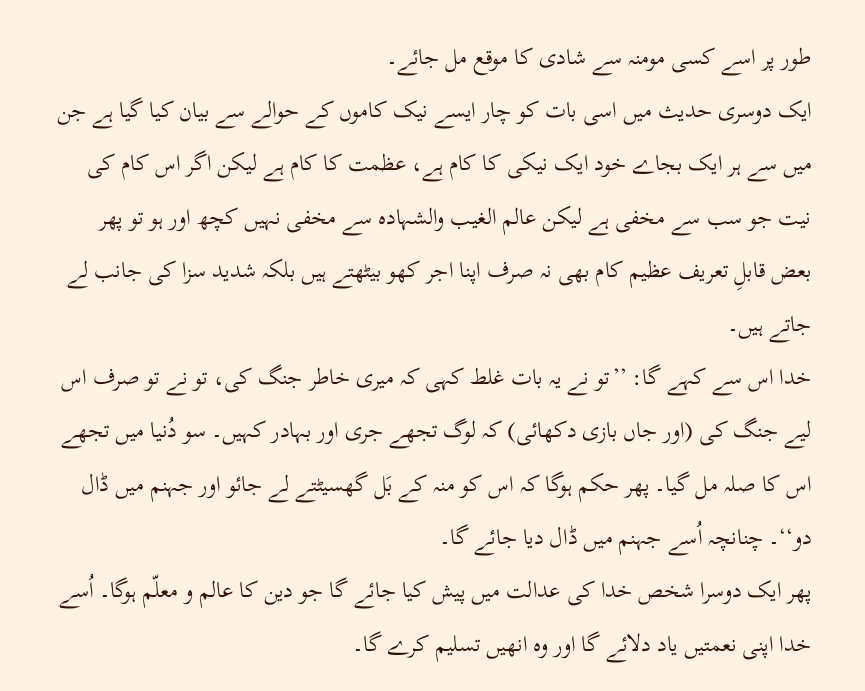طور پر اسے کسی مومنہ سے شادی کا موقع مل جائے۔
ایک دوسری حدیث میں اسی بات کو چار ایسے نیک کاموں کے حوالے سے بیان کیا گیا ہے جن میں سے ہر ایک بجاے خود ایک نیکی کا کام ہے، عظمت کا کام ہے لیکن اگر اس کام کی نیت جو سب سے مخفی ہے لیکن عالم الغیب والشہادہ سے مخفی نہیں کچھ اور ہو تو پھر بعض قابلِ تعریف عظیم کام بھی نہ صرف اپنا اجر کھو بیٹھتے ہیں بلکہ شدید سزا کی جانب لے جاتے ہیں۔
خدا اس سے کہے گا: ’’تو نے یہ بات غلط کہی کہ میری خاطر جنگ کی، تو نے تو صرف اس لیے جنگ کی (اور جاں بازی دکھائی) کہ لوگ تجھے جری اور بہادر کہیں۔ سو دُنیا میں تجھے اس کا صلہ مل گیا۔ پھر حکم ہوگا کہ اس کو منہ کے بَل گھسیٹتے لے جائو اور جہنم میں ڈال دو‘‘۔ چنانچہ اُسے جہنم میں ڈال دیا جائے گا۔
پھر ایک دوسرا شخص خدا کی عدالت میں پیش کیا جائے گا جو دین کا عالم و معلّم ہوگا۔ اُسے خدا اپنی نعمتیں یاد دلائے گا اور وہ انھیں تسلیم کرے گا۔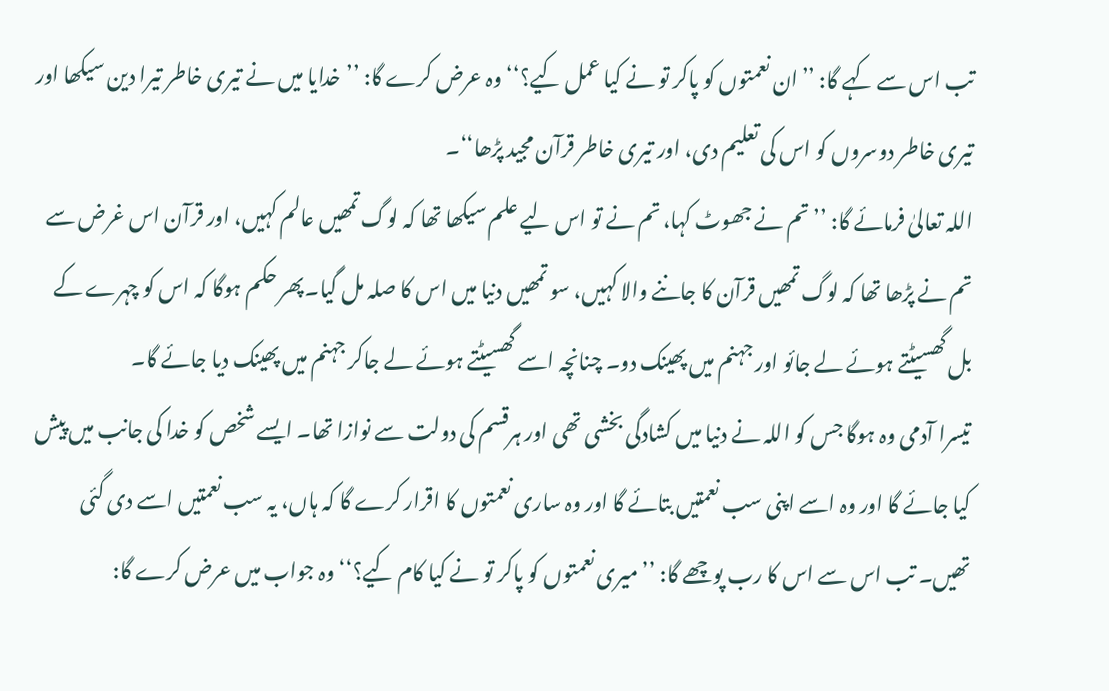تب اس سے کہے گا: ’’ان نعمتوں کو پاکر تو نے کیا عمل کیے؟‘‘ وہ عرض کرے گا: ’’خدایا میں نے تیری خاطر تیرا دین سیکھا اور تیری خاطر دوسروں کو اس کی تعلیم دی، اور تیری خاطر قرآن مجید پڑھا‘‘۔
اللہ تعالیٰ فرمائے گا: ’’تم نے جھوٹ کہا، تم نے تو اس لیے علم سیکھا تھا کہ لوگ تمھیں عالم کہیں، اور قرآن اس غرض سے تم نے پڑھا تھا کہ لوگ تمھیں قرآن کا جاننے والا کہیں، سو تمھیں دنیا میں اس کا صلہ مل گیا۔پھر حکم ہوگا کہ اس کو چہرے کے بل گھسیٹتے ہوئے لے جائو اور جہنم میں پھینک دو۔ چنانچہ اسے گھسیٹتے ہوئے لے جاکر جہنم میں پھینک دیا جائے گا۔
تیسرا آدمی وہ ہوگا جس کو اللہ نے دنیا میں کشادگی بخشی تھی اور ہرقسم کی دولت سے نوازا تھا۔ ایسے شخص کو خدا کی جانب میں پیش کیا جائے گا اور وہ اسے اپنی سب نعمتیں بتائے گا اور وہ ساری نعمتوں کا اقرار کرے گا کہ ہاں، یہ سب نعمتیں اسے دی گئی تھیں۔ تب اس سے اس کا رب پوچھے گا: ’’میری نعمتوں کو پاکر تو نے کیا کام کیے؟‘‘ وہ جواب میں عرض کرے گا: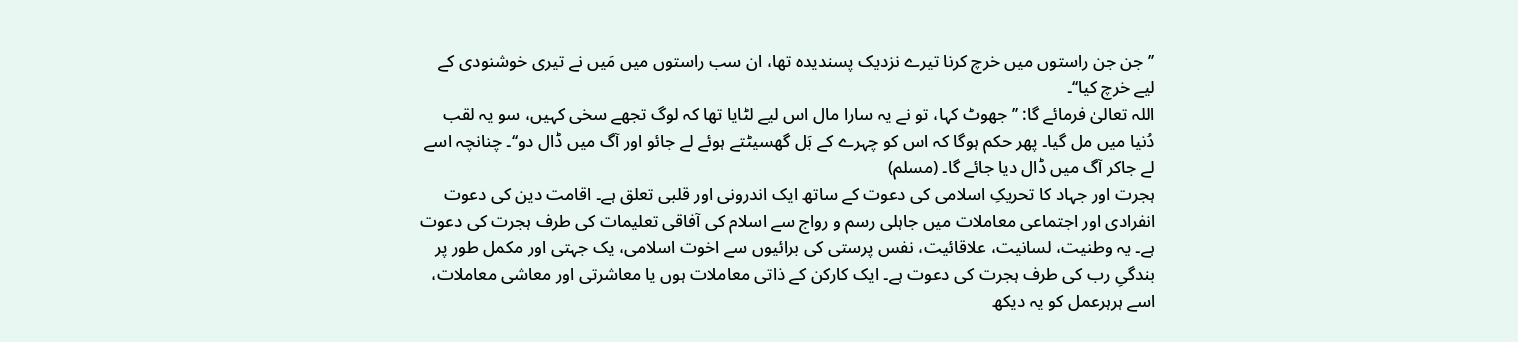’’جن جن راستوں میں خرچ کرنا تیرے نزدیک پسندیدہ تھا، ان سب راستوں میں مَیں نے تیری خوشنودی کے لیے خرچ کیا‘‘۔
اللہ تعالیٰ فرمائے گا: ’’جھوٹ کہا، تو نے یہ سارا مال اس لیے لٹایا تھا کہ لوگ تجھے سخی کہیں، سو یہ لقب دُنیا میں مل گیا۔ پھر حکم ہوگا کہ اس کو چہرے کے بَل گھسیٹتے ہوئے لے جائو اور آگ میں ڈال دو‘‘۔ چنانچہ اسے لے جاکر آگ میں ڈال دیا جائے گا۔ (مسلم)
ہجرت اور جہاد کا تحریکِ اسلامی کی دعوت کے ساتھ ایک اندرونی اور قلبی تعلق ہے۔ اقامت دین کی دعوت انفرادی اور اجتماعی معاملات میں جاہلی رسم و رواج سے اسلام کی آفاقی تعلیمات کی طرف ہجرت کی دعوت ہے۔ یہ وطنیت، لسانیت، علاقائیت، نفس پرستی کی برائیوں سے اخوت اسلامی، یک جہتی اور مکمل طور پر بندگیِ رب کی طرف ہجرت کی دعوت ہے۔ ایک کارکن کے ذاتی معاملات ہوں یا معاشرتی اور معاشی معاملات، اسے ہرہرعمل کو یہ دیکھ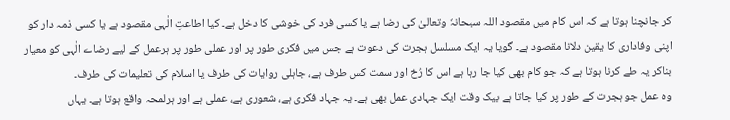کر جانچنا ہوتا ہے کہ اس کام میں مقصود اللہ سبحانہٗ وتعالیٰ کی رضا ہے یا کسی فرد کی خوشی کا دخل ہے۔ کیا اطاعتِ الٰہی مقصود ہے یا کسی ذمہ دار کو اپنی وفاداری کا یقین دلانا مقصود ہے۔ گویا یہ ایک مسلسل ہجرت کی دعوت ہے جس میں فکری طور پر اور عملی طور پر ہرعمل کے لیے رضاے الٰہی کو معیار بناکر یہ طے کرنا ہوتا ہے کہ جو کام بھی کیا جا رہا ہے اس کا رُخ اور سمت کس طرف ہے، جاہلی روایات کی طرف یا اسلام کی تعلیمات کی طرف۔
وہ عمل جو ہجرت کے طور پر کیا جاتا ہے بیک وقت ایک جہادی عمل بھی ہے۔ یہ جہاد فکری ہے، شعوری ہے، عملی ہے اور ہرلمحہ واقع ہوتا ہے۔ یہاں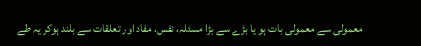معمولی سے معمولی بات ہو یا بڑے سے بڑا مسئلہ، نفس، مفاد اور تعلقات سے بلند ہوکر یہ طے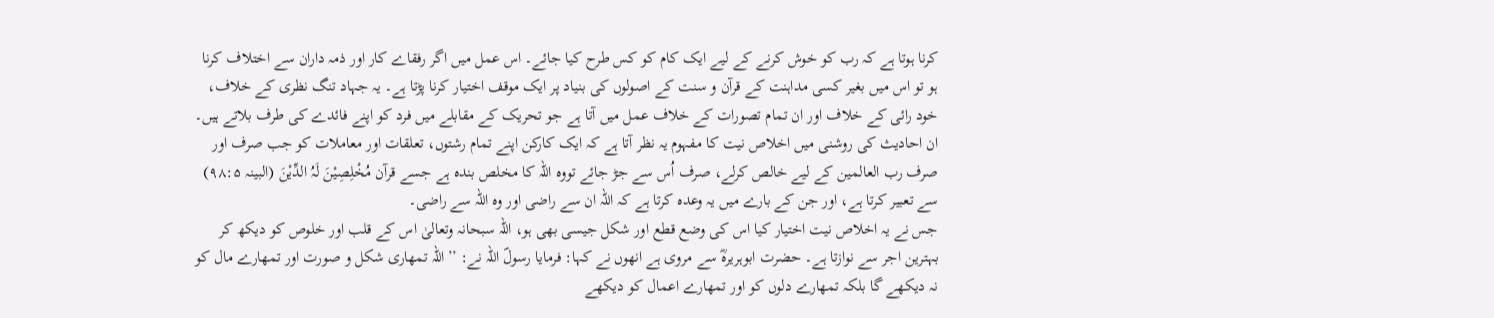کرنا ہوتا ہے کہ رب کو خوش کرنے کے لیے ایک کام کو کس طرح کیا جائے۔ اس عمل میں اگر رفقاے کار اور ذمہ داران سے اختلاف کرنا ہو تو اس میں بغیر کسی مداہنت کے قرآن و سنت کے اصولوں کی بنیاد پر ایک موقف اختیار کرنا پڑتا ہے۔ یہ جہاد تنگ نظری کے خلاف، خود رائی کے خلاف اور ان تمام تصورات کے خلاف عمل میں آتا ہے جو تحریک کے مقابلے میں فرد کو اپنے فائدے کی طرف بلاتے ہیں۔
ان احادیث کی روشنی میں اخلاص نیت کا مفہوم یہ نظر آتا ہے کہ ایک کارکن اپنے تمام رشتوں، تعلقات اور معاملات کو جب صرف اور صرف رب العالمین کے لیے خالص کرلے، صرف اُس سے جڑ جائے تووہ اللہ کا مخلص بندہ ہے جسے قرآن مُخْلِصِیْنَ لَہُ الدِّیْنَ (البینہ ۹۸:۵) سے تعبیر کرتا ہے، اور جن کے بارے میں یہ وعدہ کرتا ہے کہ اللہ ان سے راضی اور وہ اللہ سے راضی۔
جس نے یہ اخلاص نیت اختیار کیا اس کی وضع قطع اور شکل جیسی بھی ہو، اللہ سبحانہ وتعالیٰ اس کے قلب اور خلوص کو دیکھ کر بہترین اجر سے نوازتا ہے۔ حضرت ابوہریرہؓ سے مروی ہے انھوں نے کہا: فرمایا رسولؐ اللہ نے: ’’اللہ تمھاری شکل و صورت اور تمھارے مال کو نہ دیکھے گا بلکہ تمھارے دلوں کو اور تمھارے اعمال کو دیکھے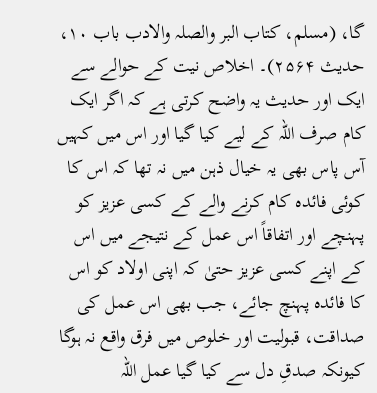گا، (مسلم، کتاب البر والصلہ والادب باب ۱۰، حدیث ۲۵۶۴)۔ اخلاص نیت کے حوالے سے ایک اور حدیث یہ واضح کرتی ہے کہ اگر ایک کام صرف اللہ کے لیے کیا گیا اور اس میں کہیں آس پاس بھی یہ خیال ذہن میں نہ تھا کہ اس کا کوئی فائدہ کام کرنے والے کے کسی عزیز کو پہنچے اور اتفاقاً اس عمل کے نتیجے میں اس کے اپنے کسی عزیز حتیٰ کہ اپنی اولاد کو اس کا فائدہ پہنچ جائے، جب بھی اس عمل کی صداقت، قبولیت اور خلوص میں فرق واقع نہ ہوگا کیونکہ صدقِ دل سے کیا گیا عمل اللہ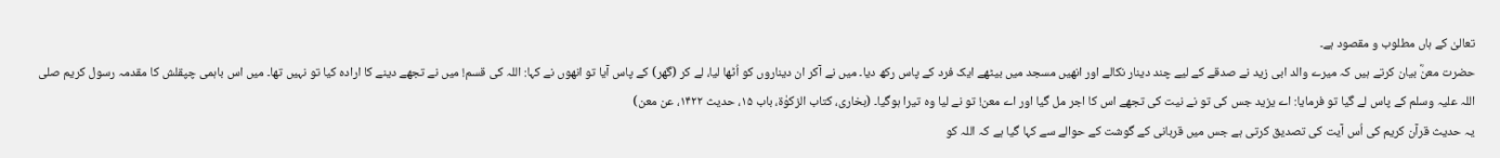تعالیٰ کے ہاں مطلوب و مقصود ہے۔
حضرت معنؓ بیان کرتے ہیں کہ میرے والد ابی زید نے صدقے کے لیے چند دینار نکالے اور انھیں مسجد میں بیٹھے ایک فرد کے پاس رکھ دیا۔ میں نے آکر ان دیناروں کو اُٹھا لیا، لے کر (گھر) کے پاس آیا تو انھوں نے کہا: اللہ کی قسم! میں نے تجھے دینے کا ارادہ کیا تو نہیں تھا۔ میں اس باہمی چپقلش کا مقدمہ رسول کریم صلی اللہ علیہ وسلم کے پاس لے گیا تو فرمایا: اے یزید جس کی تو نے نیت کی تجھے اس کا اجر مل گیا اور اے معن! تو نے لیا وہ تیرا ہوگیا۔ (بخاری، کتاب الزکوٰۃ، باب ۱۵، حدیث ۱۴۲۲، عن معن)
یہ حدیث قرآن کریم کی اُس آیت کی تصدیق کرتی ہے جس میں قربانی کے گوشت کے حوالے سے کہا گیا ہے کہ اللہ کو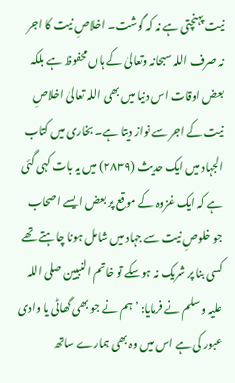نیت پہنچتی ہے نہ کہ گوشت۔ اخلاصِ نیت کا اجر نہ صرف اللہ سبحانہ وتعالیٰ کے ہاں محفوظ ہے بلکہ بعض اوقات اس دنیا میں بھی اللہ تعالیٰ اخلاصِ نیت کے اجر سے نواز دیتا ہے۔ بخاری میں کتاب الجہاد میں ایک حدیث (۲۸۳۹) میں یہ بات کہی گئی ہے کہ ایک غزوہ کے موقع پر بعض ایسے اصحاب جو خلوصِ نیت سے جہاد میں شامل ہونا چاہتے تھے کسی بنا پر شریک نہ ہوسکے تو خاتم النبیین صلی اللہ علیہ وسلم نے فرمایا: ’ہم نے جو بھی گھاٹی یا وادی عبور کی ہے اس میں وہ بھی ہمارے ساتھ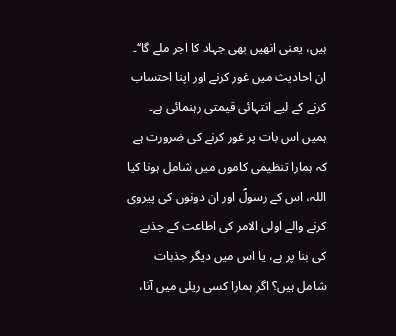ہیں، یعنی انھیں بھی جہاد کا اجر ملے گا‘‘۔
ان احادیث میں غور کرنے اور اپنا احتساب کرنے کے لیے انتہائی قیمتی رہنمائی ہے۔ ہمیں اس بات پر غور کرنے کی ضرورت ہے کہ ہمارا تنظیمی کاموں میں شامل ہونا کیا اللہ، اس کے رسولؐ اور ان دونوں کی پیروی کرنے والے اولی الامر کی اطاعت کے جذبے کی بنا پر ہے، یا اس میں دیگر جذبات شامل ہیں؟ اگر ہمارا کسی ریلی میں آنا،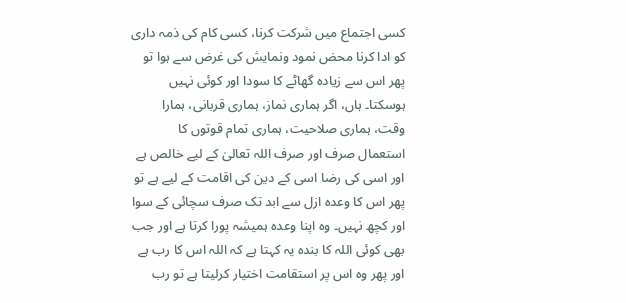کسی اجتماع میں شرکت کرنا، کسی کام کی ذمہ داری کو ادا کرنا محض نمود ونمایش کی غرض سے ہوا تو پھر اس سے زیادہ گھاٹے کا سودا اور کوئی نہیں ہوسکتا۔ ہاں، اگر ہماری نماز، ہماری قربانی، ہمارا وقت، ہماری صلاحیت، ہماری تمام قوتوں کا استعمال صرف اور صرف اللہ تعالیٰ کے لیے خالص ہے اور اسی کی رضا اسی کے دین کی اقامت کے لیے ہے تو پھر اس کا وعدہ ازل سے ابد تک صرف سچائی کے سوا اور کچھ نہیں۔ وہ اپنا وعدہ ہمیشہ پورا کرتا ہے اور جب بھی کوئی اللہ کا بندہ یہ کہتا ہے کہ اللہ اس کا رب ہے اور پھر وہ اس پر استقامت اختیار کرلیتا ہے تو رب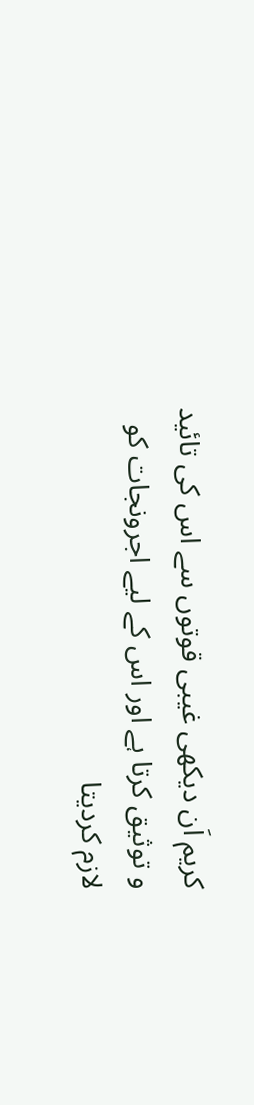کریم اَن دیکھی غیبی قوتوں سے اس کی تائید و توثیق کرتا ہے اور اس کے لیے اجرونجات کو لازم کردیتا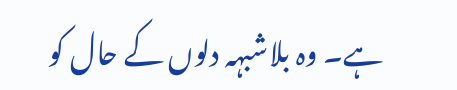ہے۔ وہ بلاشبہہ دلوں کے حال کو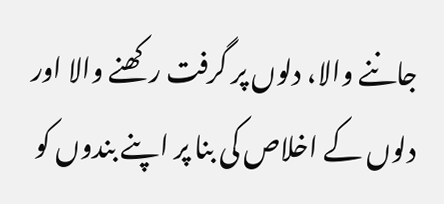جاننے والا، دلوں پر گرفت رکھنے والا اور دلوں کے اخلاص کی بنا پر اپنے بندوں کو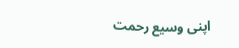اپنی وسیع رحمت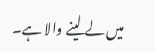میں لے لینے والا ہے۔